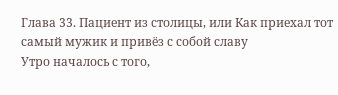Глава 33. Пациент из столицы, или Как приехал тот самый мужик и привёз с собой славу
Утро началось с того,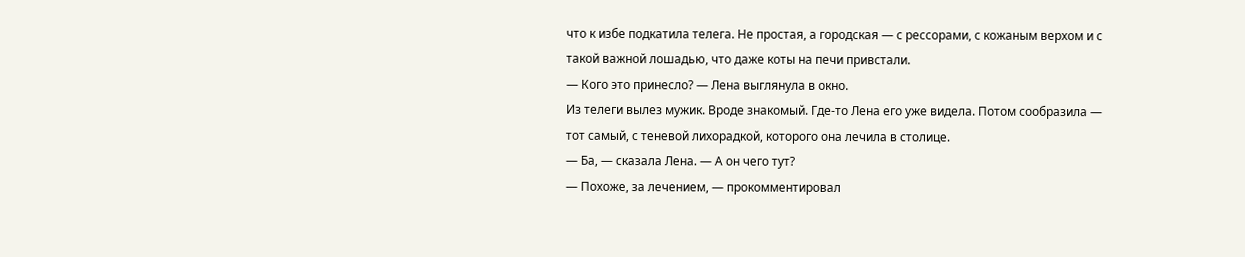что к избе подкатила телега. Не простая, а городская — с рессорами, с кожаным верхом и с такой важной лошадью, что даже коты на печи привстали.
— Кого это принесло? — Лена выглянула в окно.
Из телеги вылез мужик. Вроде знакомый. Где-то Лена его уже видела. Потом сообразила — тот самый, с теневой лихорадкой, которого она лечила в столице.
— Ба, — сказала Лена. — А он чего тут?
— Похоже, за лечением, — прокомментировал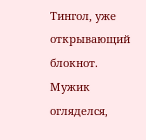Тингол, уже открывающий блокнот.
Мужик огляделся,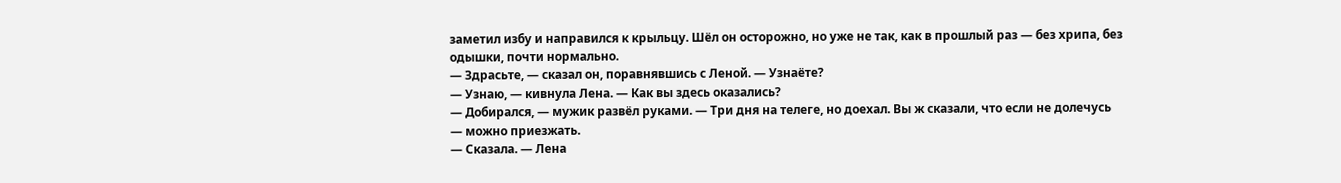заметил избу и направился к крыльцу. Шёл он осторожно, но уже не так, как в прошлый раз — без хрипа, без одышки, почти нормально.
— Здрасьте, — сказал он, поравнявшись с Леной. — Узнаёте?
— Узнаю, — кивнула Лена. — Как вы здесь оказались?
— Добирался, — мужик развёл руками. — Три дня на телеге, но доехал. Вы ж сказали, что если не долечусь — можно приезжать.
— Сказала. — Лена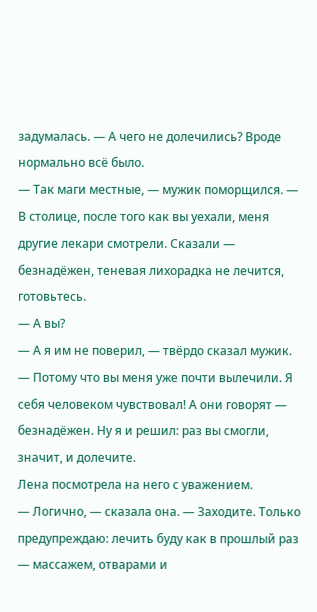задумалась. — А чего не долечились? Вроде нормально всё было.
— Так маги местные, — мужик поморщился. — В столице, после того как вы уехали, меня другие лекари смотрели. Сказали — безнадёжен, теневая лихорадка не лечится, готовьтесь.
— А вы?
— А я им не поверил, — твёрдо сказал мужик. — Потому что вы меня уже почти вылечили. Я себя человеком чувствовал! А они говорят — безнадёжен. Ну я и решил: раз вы смогли, значит, и долечите.
Лена посмотрела на него с уважением.
— Логично, — сказала она. — Заходите. Только предупреждаю: лечить буду как в прошлый раз — массажем, отварами и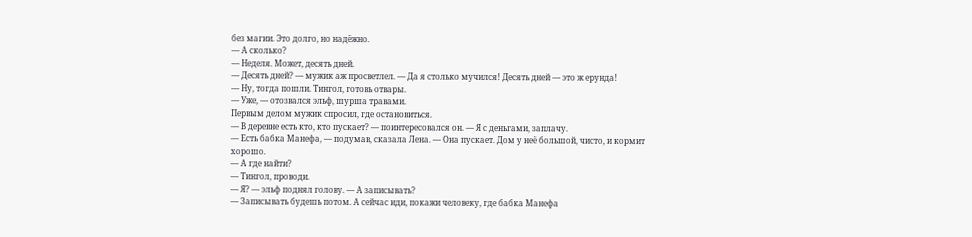без магии. Это долго, но надёжно.
— А сколько?
— Неделя. Может, десять дней.
— Десять дней? — мужик аж просветлел. — Да я столько мучился! Десять дней — это ж ерунда!
— Ну, тогда пошли. Тингол, готовь отвары.
— Уже, — отозвался эльф, шурша травами.
Первым делом мужик спросил, где остановиться.
— В деревне есть кто, кто пускает? — поинтересовался он. — Я с деньгами, заплачу.
— Есть бабка Манефа, — подумав, сказала Лена. — Она пускает. Дом у неё большой, чисто, и кормит хорошо.
— А где найти?
— Тингол, проводи.
— Я? — эльф поднял голову. — А записывать?
— Записывать будешь потом. А сейчас иди, покажи человеку, где бабка Манефа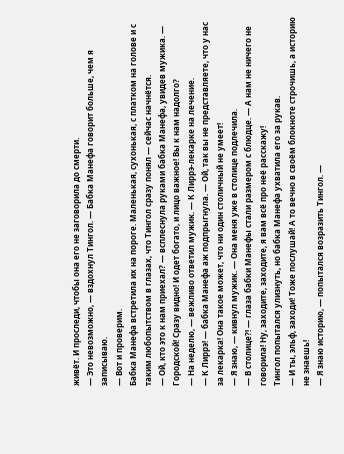живёт. И проследи, чтобы она его не заговорила до смерти.
— Это невозможно, — вздохнул Тингол. — Бабка Манефа говорит больше, чем я записываю.
— Вот и проверим.
Бабка Манефа встретила их на пороге. Маленькая, сухонькая, с платком на голове и с таким любопытством в глазах, что Тингол сразу понял — сейчас начнётся.
— Ой, кто это к нам приехал? — всплеснула руками бабка Манефа, увидев мужика. — Городской! Сразу видно! И одет богато, и лицо важное! Вы к нам надолго?
— На неделю, — вежливо ответил мужик. — К Лиррэ-лекарке на лечение.
— К Лиррэ! — бабка Манефа аж подпрыгнула. — Ой, так вы не представляете, что у нас за лекарка! Она такое может, что ни один столичный не умеет!
— Я знаю, — кивнул мужик. — Она меня уже в столице подлечила.
— В столице?! — глаза бабки Манефы стали размером с блюдце. — А нам не ничего не говорила! Ну, заходите, заходите, я вам всё про неё расскажу!
Тингол попытался улизнуть, но бабка Манефа ухватила его за рукав.
— И ты, эльф, заходи! Тоже послушай! А то вечно в своём блокноте строчишь, а историю не знаешь!
— Я знаю историю, — попытался возразить Тингол. —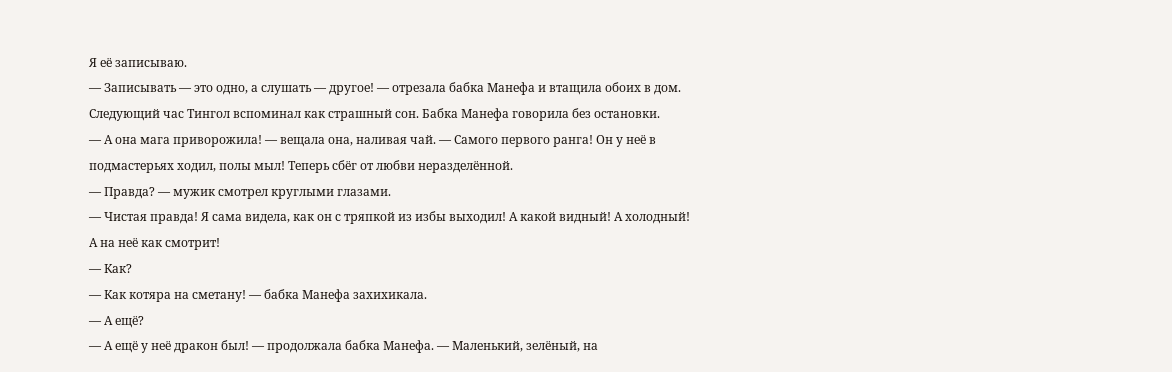Я её записываю.
— Записывать — это одно, а слушать — другое! — отрезала бабка Манефа и втащила обоих в дом.
Следующий час Тингол вспоминал как страшный сон. Бабка Манефа говорила без остановки.
— А она мага приворожила! — вещала она, наливая чай. — Самого первого ранга! Он у неё в подмастерьях ходил, полы мыл! Теперь сбёг от любви неразделённой.
— Правда? — мужик смотрел круглыми глазами.
— Чистая правда! Я сама видела, как он с тряпкой из избы выходил! А какой видный! А холодный! А на неё как смотрит!
— Как?
— Как котяра на сметану! — бабка Манефа захихикала.
— А ещё?
— А ещё у неё дракон был! — продолжала бабка Манефа. — Маленький, зелёный, на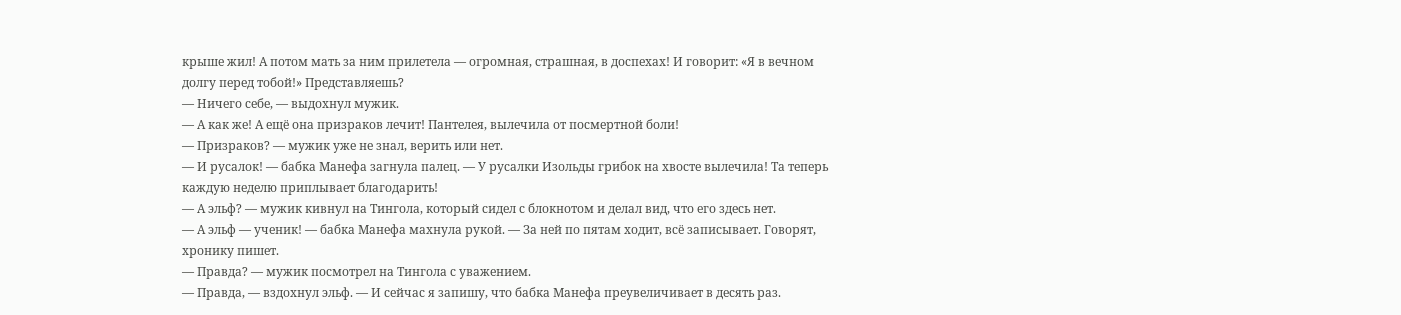крыше жил! А потом мать за ним прилетела — огромная, страшная, в доспехах! И говорит: «Я в вечном долгу перед тобой!» Представляешь?
— Ничего себе, — выдохнул мужик.
— А как же! А ещё она призраков лечит! Пантелея, вылечила от посмертной боли!
— Призраков? — мужик уже не знал, верить или нет.
— И русалок! — бабка Манефа загнула палец. — У русалки Изольды грибок на хвосте вылечила! Та теперь каждую неделю приплывает благодарить!
— А эльф? — мужик кивнул на Тингола, который сидел с блокнотом и делал вид, что его здесь нет.
— А эльф — ученик! — бабка Манефа махнула рукой. — За ней по пятам ходит, всё записывает. Говорят, хронику пишет.
— Правда? — мужик посмотрел на Тингола с уважением.
— Правда, — вздохнул эльф. — И сейчас я запишу, что бабка Манефа преувеличивает в десять раз.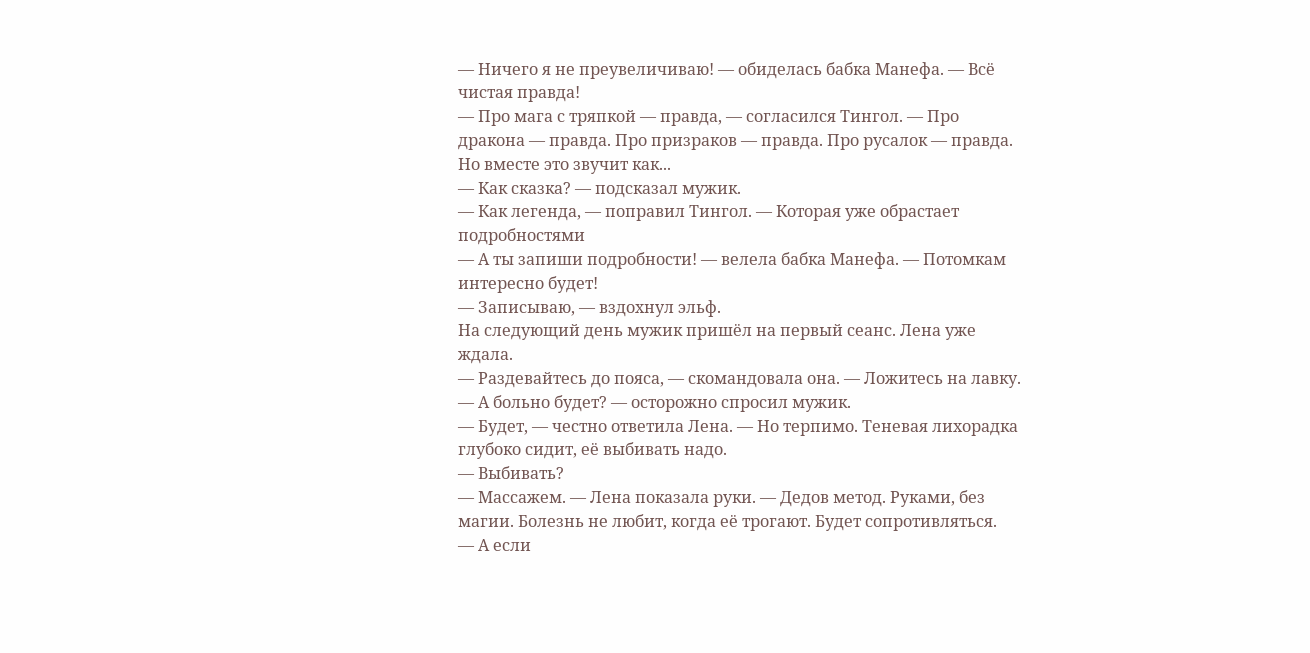— Ничего я не преувеличиваю! — обиделась бабка Манефа. — Всё чистая правда!
— Про мага с тряпкой — правда, — согласился Тингол. — Про дракона — правда. Про призраков — правда. Про русалок — правда. Но вместе это звучит как...
— Как сказка? — подсказал мужик.
— Как легенда, — поправил Тингол. — Которая уже обрастает подробностями
— А ты запиши подробности! — велела бабка Манефа. — Потомкам интересно будет!
— Записываю, — вздохнул эльф.
На следующий день мужик пришёл на первый сеанс. Лена уже ждала.
— Раздевайтесь до пояса, — скомандовала она. — Ложитесь на лавку.
— А больно будет? — осторожно спросил мужик.
— Будет, — честно ответила Лена. — Но терпимо. Теневая лихорадка глубоко сидит, её выбивать надо.
— Выбивать?
— Массажем. — Лена показала руки. — Дедов метод. Руками, без магии. Болезнь не любит, когда её трогают. Будет сопротивляться.
— А если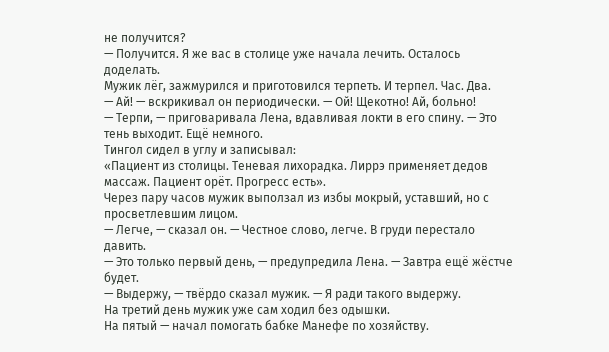не получится?
— Получится. Я же вас в столице уже начала лечить. Осталось доделать.
Мужик лёг, зажмурился и приготовился терпеть. И терпел. Час. Два.
— Ай! — вскрикивал он периодически. — Ой! Щекотно! Ай, больно!
— Терпи, — приговаривала Лена, вдавливая локти в его спину. — Это тень выходит. Ещё немного.
Тингол сидел в углу и записывал:
«Пациент из столицы. Теневая лихорадка. Лиррэ применяет дедов массаж. Пациент орёт. Прогресс есть».
Через пару часов мужик выползал из избы мокрый, уставший, но с просветлевшим лицом.
— Легче, — сказал он. — Честное слово, легче. В груди перестало давить.
— Это только первый день, — предупредила Лена. — Завтра ещё жёстче будет.
— Выдержу, — твёрдо сказал мужик. — Я ради такого выдержу.
На третий день мужик уже сам ходил без одышки.
На пятый — начал помогать бабке Манефе по хозяйству.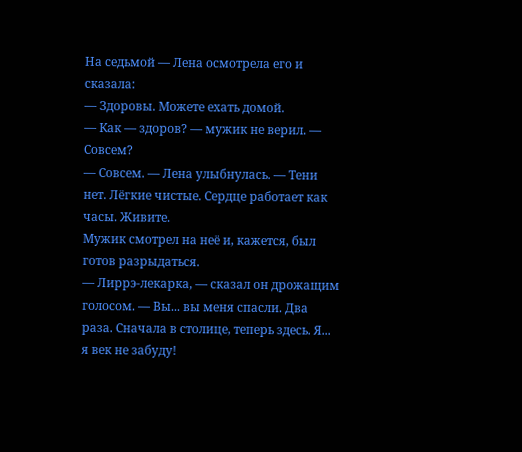На седьмой — Лена осмотрела его и сказала:
— Здоровы. Можете ехать домой.
— Как — здоров? — мужик не верил. — Совсем?
— Совсем. — Лена улыбнулась. — Тени нет. Лёгкие чистые. Сердце работает как часы. Живите.
Мужик смотрел на неё и, кажется, был готов разрыдаться.
— Лиррэ-лекарка, — сказал он дрожащим голосом. — Вы... вы меня спасли. Два раза. Сначала в столице, теперь здесь. Я... я век не забуду!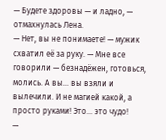— Будете здоровы — и ладно, — отмахнулась Лена.
— Нет, вы не понимаете! — мужик схватил её за руку. — Мне все говорили — безнадёжен, готовься, молись. А вы... вы взяли и вылечили. И не магией какой, а просто руками! Это... это чудо!
—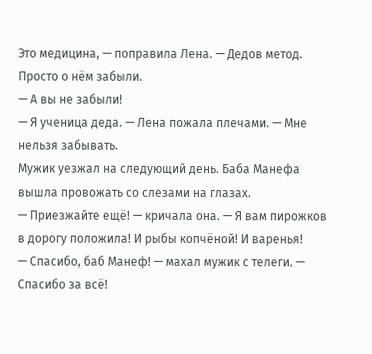Это медицина, — поправила Лена. — Дедов метод. Просто о нём забыли.
— А вы не забыли!
— Я ученица деда. — Лена пожала плечами. — Мне нельзя забывать.
Мужик уезжал на следующий день. Баба Манефа вышла провожать со слезами на глазах.
— Приезжайте ещё! — кричала она. — Я вам пирожков в дорогу положила! И рыбы копчёной! И варенья!
— Спасибо, баб Манеф! — махал мужик с телеги. — Спасибо за всё!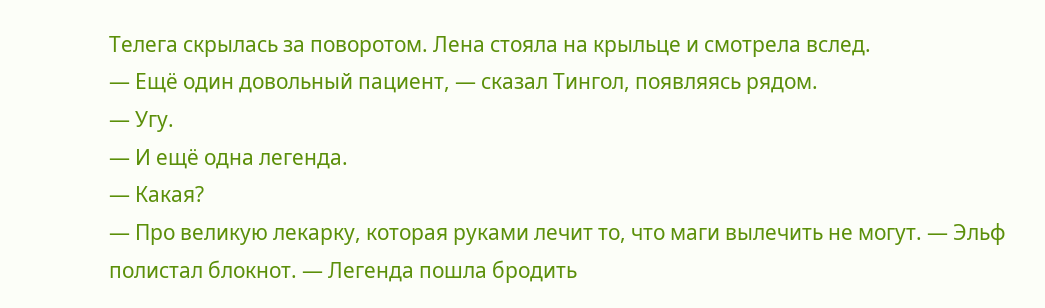Телега скрылась за поворотом. Лена стояла на крыльце и смотрела вслед.
— Ещё один довольный пациент, — сказал Тингол, появляясь рядом.
— Угу.
— И ещё одна легенда.
— Какая?
— Про великую лекарку, которая руками лечит то, что маги вылечить не могут. — Эльф полистал блокнот. — Легенда пошла бродить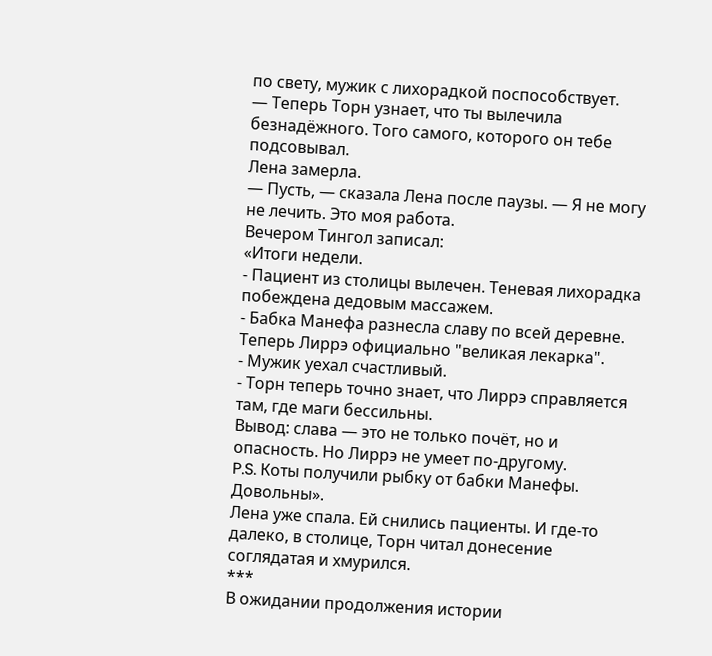по свету, мужик с лихорадкой поспособствует.
— Теперь Торн узнает, что ты вылечила безнадёжного. Того самого, которого он тебе подсовывал.
Лена замерла.
— Пусть, — сказала Лена после паузы. — Я не могу не лечить. Это моя работа.
Вечером Тингол записал:
«Итоги недели.
- Пациент из столицы вылечен. Теневая лихорадка побеждена дедовым массажем.
- Бабка Манефа разнесла славу по всей деревне. Теперь Лиррэ официально "великая лекарка".
- Мужик уехал счастливый.
- Торн теперь точно знает, что Лиррэ справляется там, где маги бессильны.
Вывод: слава — это не только почёт, но и опасность. Но Лиррэ не умеет по-другому.
P.S. Коты получили рыбку от бабки Манефы. Довольны».
Лена уже спала. Ей снились пациенты. И где-то далеко, в столице, Торн читал донесение соглядатая и хмурился.
***
В ожидании продолжения истории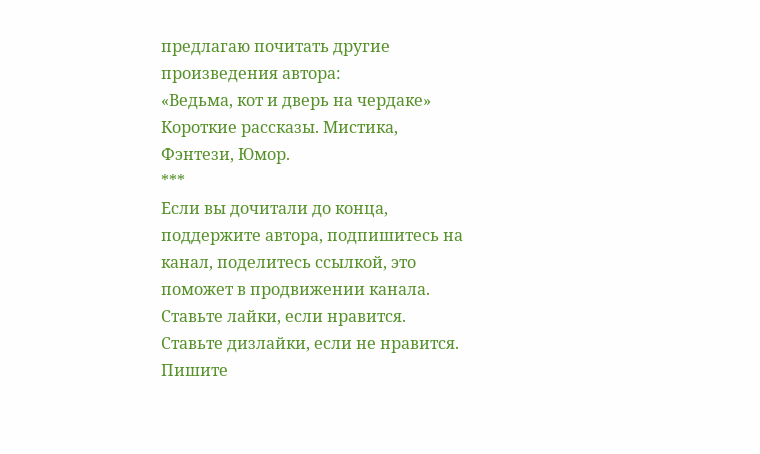предлагаю почитать другие произведения автора:
«Ведьма, кот и дверь на чердаке»
Короткие рассказы. Мистика, Фэнтези, Юмор.
***
Если вы дочитали до конца, поддержите автора, подпишитесь на канал, поделитесь ссылкой, это поможет в продвижении канала.
Ставьте лайки, если нравится. Ставьте дизлайки, если не нравится. Пишите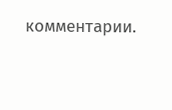комментарии.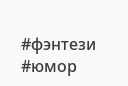#фэнтези #юмор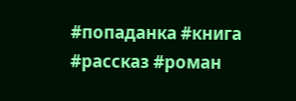#попаданка #книга #рассказ #роман